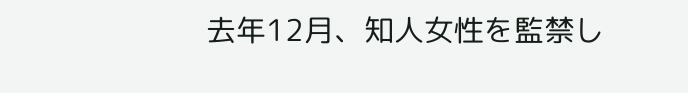去年12月、知人女性を監禁し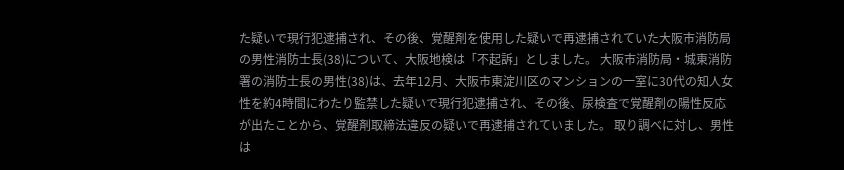た疑いで現行犯逮捕され、その後、覚醒剤を使用した疑いで再逮捕されていた大阪市消防局の男性消防士長(38)について、大阪地検は「不起訴」としました。 大阪市消防局・城東消防署の消防士長の男性(38)は、去年12月、大阪市東淀川区のマンションの一室に30代の知人女性を約4時間にわたり監禁した疑いで現行犯逮捕され、その後、尿検査で覚醒剤の陽性反応が出たことから、覚醒剤取締法違反の疑いで再逮捕されていました。 取り調べに対し、男性は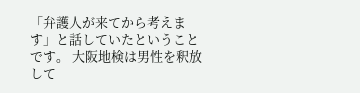「弁護人が来てから考えます」と話していたということです。 大阪地検は男性を釈放して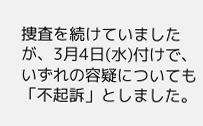捜査を続けていましたが、3月4日(水)付けで、いずれの容疑についても「不起訴」としました。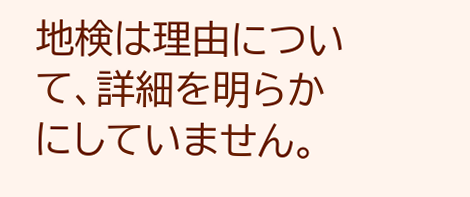地検は理由について、詳細を明らかにしていません。